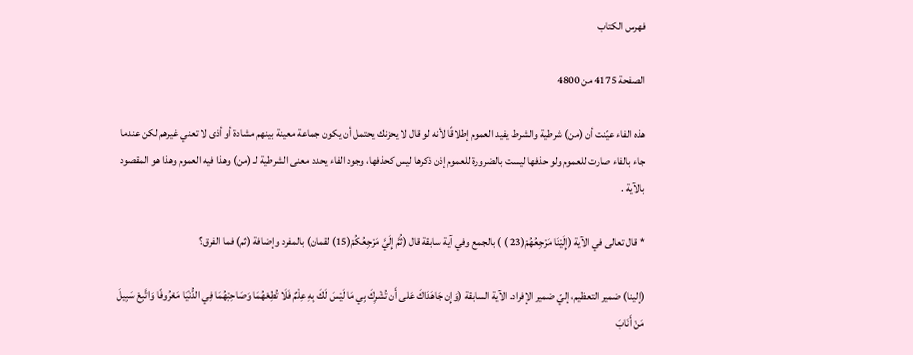فهرس الكتاب

الصفحة 4175 من 4800

هذه الفاء عيّنت أن (من) شرطية والشرط يفيد العموم إطلاقًا لأنه لو قال لا يحزنك يحتمل أن يكون جماعة معينة بينهم مشادة أو أذى لا تعني غيرهم لكن عندما جاء بالفاء صارت للعموم ولو حذفها ليست بالضرورة للعموم إذن ذكرها ليس كحذفها، وجود الفاء يحدد معنى الشرطية لـ (من) وهذا فيه العموم وهذا هو المقصود بالآية .

* قال تعالى في الآية (إِلَيْنَا مَرْجِعُهُمْ(23 ) ) بالجمع وفي آية سابقة قال (ثُمَّ إِلَيَّ مَرْجِعُكُمْ(15) لقمان) بالمفرد وإضافة (ثم) فما الفرق؟

(إلينا) ضمير التعظيم، إليّ ضمير الإفراد. الآية السابقة (وَإِن جَاهَدَاكَ عَلى أَن تُشْرِكَ بِي مَا لَيْسَ لَكَ بِهِ عِلْمٌ فَلَا تُطِعْهُمَا وَصَاحِبْهُمَا فِي الدُّنْيَا مَعْرُوفًا وَاتَّبِعْ سَبِيلَ مَنْ أَنَابَ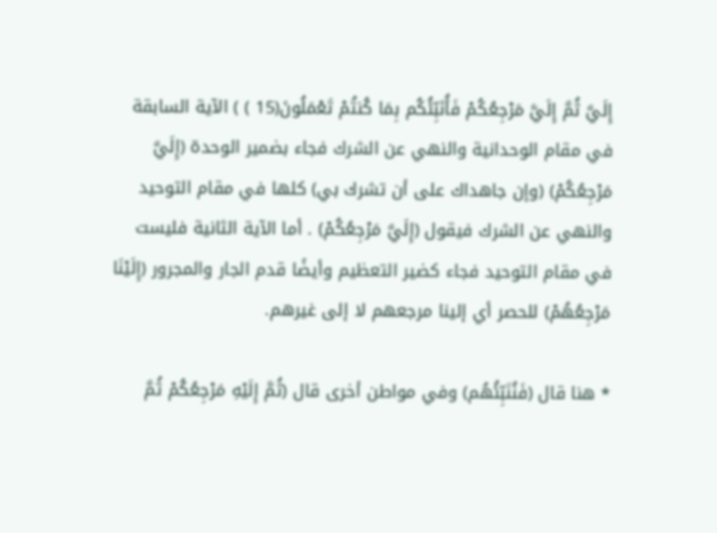إِلَيَّ ثُمَّ إِلَيَّ مَرْجِعُكُمْ فَأُنَبِّئُكُم بِمَا كُنتُمْ تَعْمَلُونَ(15 ) ) الآية السابقة في مقام الوحدانية والنهي عن الشرك فجاء بضمير الوحدة (إِلَيَّ مَرْجِعُكُمْ) (وإن جاهداك على أن تشرك بي) كلها في مقام التوحيد والنهي عن الشرك فيقول (إِلَيَّ مَرْجِعُكُمْ) . أما الآية الثانية فليست في مقام التوحيد فجاء كضير التعظيم وأيضًا قدم الجار والمجرور (إِلَيْنَا مَرْجِعُهُمْ) للحصر أي إلينا مرجعهم لا إلى غيرهم.

* هنا قال (فَنُنَبِّئُهُم) وفي مواطن أخرى قال (ثُمَّ إِلَيْهِ مَرْجِعُكُمْ ثُمَّ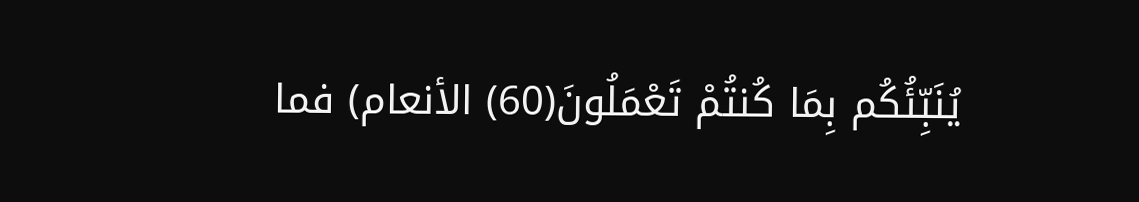يُنَبِّئُكُم بِمَا كُنتُمْ تَعْمَلُونَ(60) الأنعام) فما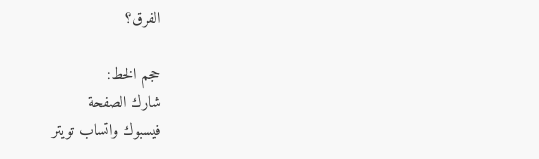الفرق؟

حجم الخط:
شارك الصفحة
فيسبوك واتساب تويتر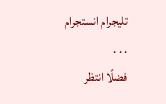تليجرام انستجرام
. . .
فضلًا انتظر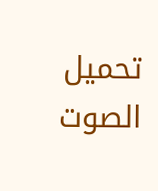تحميل الصوت